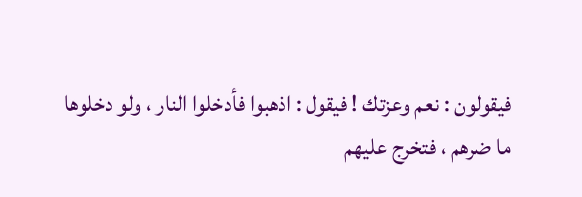فيقولون : نعم وعزتك ! فيقول : اذهبوا فأدخلوا النار ، ولو دخلوها
ما ضرهم ، فتخرج عليهم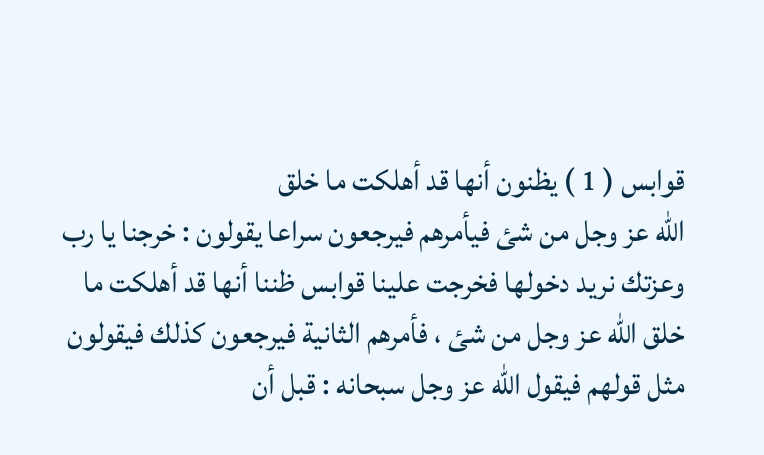قوابس ( 1 ) يظنون أنها قد أهلكت ما خلق
الله عز وجل من شئ فيأمرهم فيرجعون سراعا يقولون : خرجنا يا رب
وعزتك نريد دخولها فخرجت علينا قوابس ظننا أنها قد أهلكت ما
خلق الله عز وجل من شئ ، فأمرهم الثانية فيرجعون كذلك فيقولون
مثل قولهم فيقول الله عز وجل سبحانه : قبل أن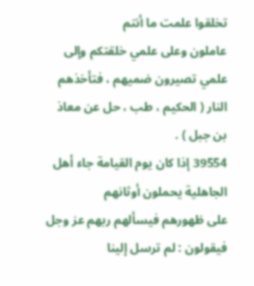تخلقوا علمت ما أنتم
عاملون وعلى علمي خلقتكم وإلى علمي تصيرون ضميهم ، فتأخذهم
النار ( الحكيم ، طب ، حل عن معاذ بن جبل ) .
39554 إذا كان يوم القيامة جاء أهل الجاهلية يحملون أوثانهم
على ظهورهم فيسألهم ربهم عز وجل فيقولون : لم ترسل إلينا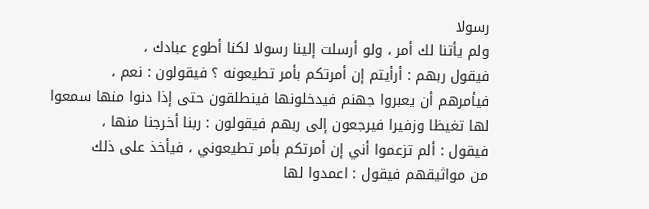رسولا
ولم يأتنا لك أمر ، ولو أرسلت إلينا رسولا لكنا أطوع عبادك ،
فيقول ربهم : أرأيتم إن أمرتكم بأمر تطيعونه ؟ فيقولون : نعم ،
فيأمرهم أن يعبروا جهنم فيدخلونها فينطلقون حتى إذا دنوا منها سمعوا
لها تغيظا وزفيرا فيرجعون إلى ربهم فيقولون : ربنا أخرجنا منها ،
فيقول : ألم تزعموا أني إن أمرتكم بأمر تطيعوني ، فيأخذ على ذلك
من مواثيقهم فيقول : اعمدوا لها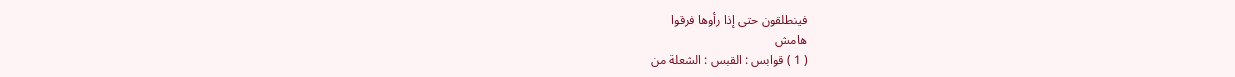فينطلقون حتى إذا رأوها فرقوا
هامش
( 1 ) قوابس : القبس : الشعلة من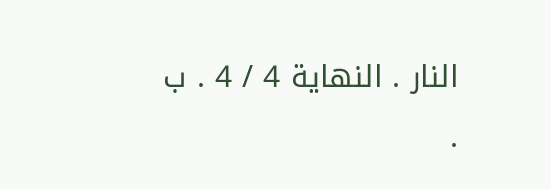النار . النهاية 4 / 4 . ب .